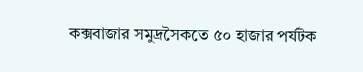কক্সবাজার সমুদ্রসৈকতে ৫০ হাজার পর্যটক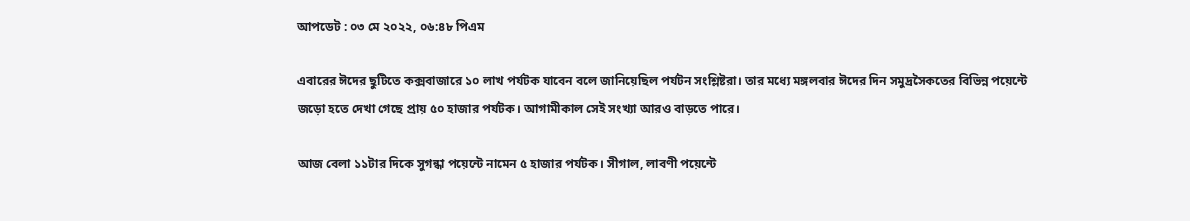আপডেট : ০৩ মে ২০২২, ০৬:৪৮ পিএম

এবারের ঈদের ছুটিতে কক্সবাজারে ১০ লাখ পর্যটক যাবেন বলে জানিয়েছিল পর্যটন সংশ্লিষ্টরা। তার মধ্যে মঙ্গলবার ঈদের দিন সমুদ্রসৈকতের বিভিন্ন পয়েন্টে জড়ো হতে দেখা গেছে প্রায় ৫০ হাজার পর্যটক। আগামীকাল সেই সংখ্যা আরও বাড়তে পারে।

আজ বেলা ১১টার দিকে সুগন্ধা পয়েন্টে নামেন ৫ হাজার পর্যটক। সীগাল, লাবণী পয়েন্টে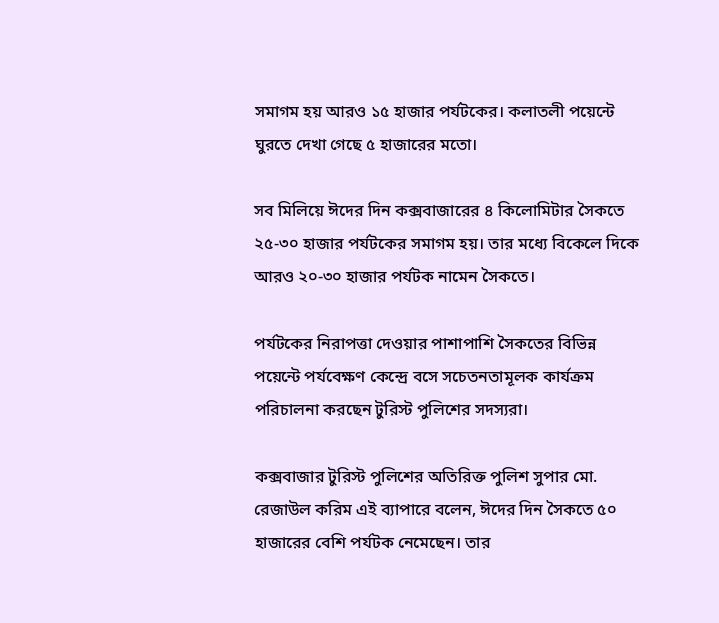সমাগম হয় আরও ১৫ হাজার পর্যটকের। কলাতলী পয়েন্টে ঘুরতে দেখা গেছে ৫ হাজারের মতো।

সব মিলিয়ে ঈদের দিন কক্সবাজারের ৪ কিলোমিটার সৈকতে ২৫-৩০ হাজার পর্যটকের সমাগম হয়। তার মধ্যে বিকেলে দিকে আরও ২০-৩০ হাজার পর্যটক নামেন সৈকতে।

পর্যটকের নিরাপত্তা দেওয়ার পাশাপাশি সৈকতের বিভিন্ন পয়েন্টে পর্যবেক্ষণ কেন্দ্রে বসে সচেতনতামূলক কার্যক্রম পরিচালনা করছেন টুরিস্ট পুলিশের সদস্যরা।

কক্সবাজার টুরিস্ট পুলিশের অতিরিক্ত পুলিশ সুপার মো. রেজাউল করিম এই ব্যাপারে বলেন, ঈদের দিন সৈকতে ৫০ হাজারের বেশি পর্যটক নেমেছেন। তার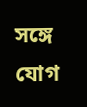সঙ্গে যোগ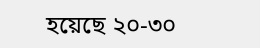হয়েছে ২০-৩০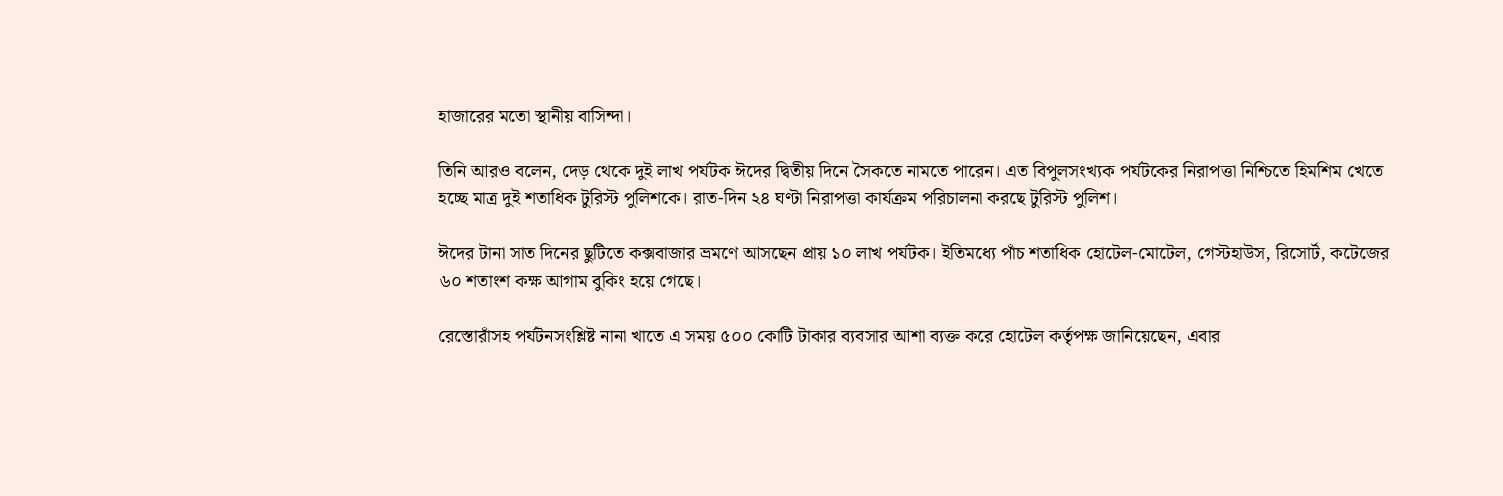হাজারের মতো স্থানীয় বাসিন্দা।

তিনি আরও বলেন, দেড় থেকে দুই লাখ পর্যটক ঈদের দ্বিতীয় দিনে সৈকতে নামতে পারেন। এত বিপুলসংখ্যক পর্যটকের নিরাপত্তা নিশ্চিতে হিমশিম খেতে হচ্ছে মাত্র দুই শতাধিক টুরিস্ট পুলিশকে। রাত-দিন ২৪ ঘণ্টা নিরাপত্তা কার্যক্রম পরিচালনা করছে টুরিস্ট পুলিশ।

ঈদের টানা সাত দিনের ছুটিতে কক্সবাজার ভ্রমণে আসছেন প্রায় ১০ লাখ পর্যটক। ইতিমধ্যে পাঁচ শতাধিক হোটেল-মোটেল, গেস্টহাউস, রিসোর্ট, কটেজের ৬০ শতাংশ কক্ষ আগাম বুকিং হয়ে গেছে।

রেস্তোরাঁসহ পর্যটনসংশ্লিষ্ট নানা খাতে এ সময় ৫০০ কোটি টাকার ব্যবসার আশা ব্যক্ত করে হোটেল কর্তৃপক্ষ জানিয়েছেন, এবার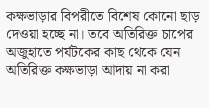কক্ষভাড়ার বিপরীতে বিশেষ কোনো ছাড় দেওয়া হচ্ছে না। তবে অতিরিক্ত চাপের অজুহাতে পর্যটকের কাছ থেকে যেন অতিরিক্ত কক্ষভাড়া আদায় না করা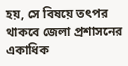হয়, সে বিষয়ে তৎপর থাকবে জেলা প্রশাসনের একাধিক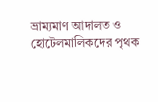ভ্রাম্যমাণ আদালত ও হোটেলমালিকদের পৃথক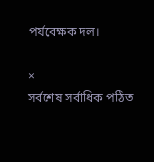পর্যবেক্ষক দল।

×
সর্বশেষ সর্বাধিক পঠিত